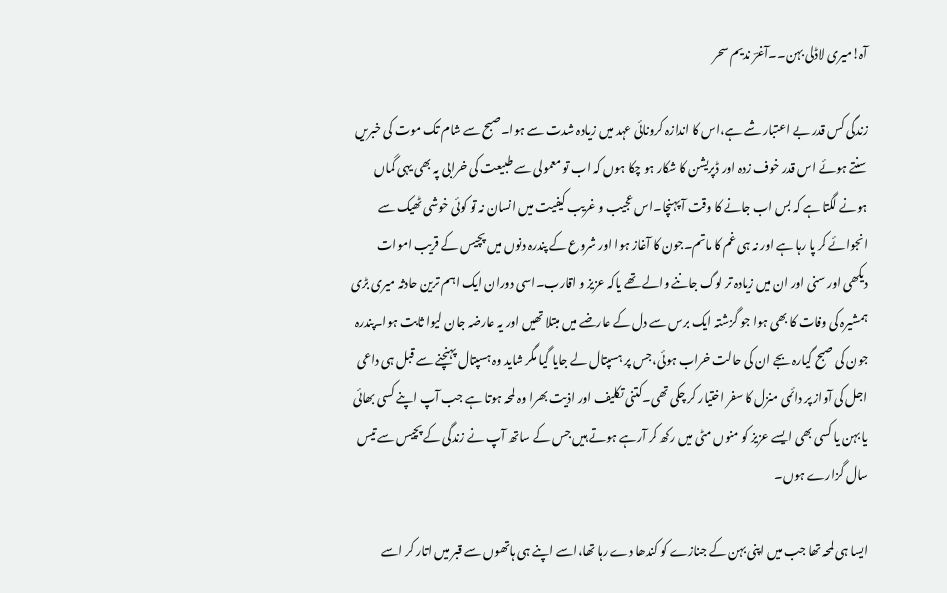آہ!میری لاڈلی بہن۔۔آغرؔ ندیم سحر

زندگی کس قدر بے اعتبار شے ہے،اس کا اندازہ کرونائی عہد میں زیادہ شدت سے ہوا۔صبح سے شام تک موت کی خبریں سنتے ہوئے اس قدر خوف زدہ اور ڈپریشن کا شکار ہو چکا ہوں کہ اب تو معمولی سے طبیعت کی خرابی پہ بھی یہی گماں ہونے لگتا ہے کہ بس اب جانے کا وقت آ پہنچا۔اس عجیب و غریب کیفیت میں انسان نہ تو کوئی خوشی ٹھیک سے انجوائے کر پا رہا ہے اور نہ ہی غم کا ماتم۔جون کا آغاز ہوا اور شروع کے پندرہ دنوں میں پچیس کے قریب اموات دیکھی اور سنی اور ان میں زیادہ تر لوگ جاننے والے تھے یاکہ عزیز و اقارب۔اسی دوران ایک اہم ترین حادثہ میری بڑی ہمشیرہ کی وفات کا بھی ہوا جو گزشتہ ایک برس سے دل کے عارضے میں مبتلا تھیں اور یہ عارضہ جان لیوا ثابت ہوا۔پندرہ جون کی صبح گیارہ بجے ان کی حالت خراب ہوئی،جس پر ہسپتال لے جایا گیا مگر شاید وہ ہسپتال پہنچنے سے قبل ہی داعی اجل کی آواز پر دائمی منزل کا سفر اختیار کر چکی تھی۔کتنی تکلیف اور اذیت بھرا وہ لمحہ ہوتا ہے جب آپ اپنے کسی بھائی یا بہن یا کسی بھی ایسے عزیز کو منوں مٹی میں رکھ کر آرہے ہوتے ہیں جس کے ساتھ آپ نے زندگی کے پچیس سے تیس سال گزارے ہوں۔

ایسا ہی لمحہ تھا جب میں اپنی بہن کے جنازے کو کندھا دے رہا تھا،اسے اپنے ہی ہاتھوں سے قبر میں اتار کر اسے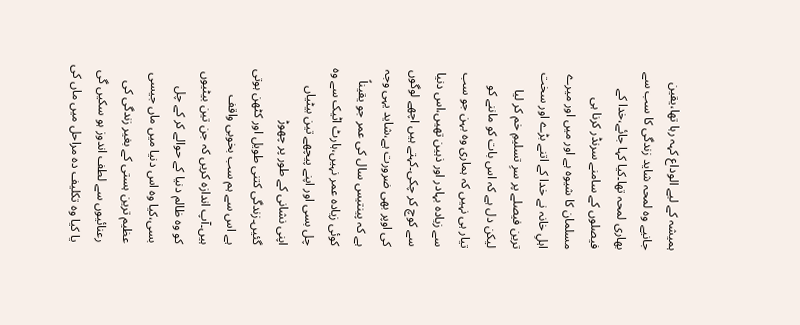ہمیشہ کے لیے الوداع کہہ رہا تھا،یقین جانیے وہ لمحہ شاید زندگی کا سب سے بھاری لمحہ تھا۔کیا کہا جائے،خدا کے فیصلوں کے سامنے سرنڈر کرنا ہی مسلمان کا شیوہ ہے اور میں اور میرے اہلِ خانہ نے خدا کے اتنے بڑے اور سخت ترین فیصلے پر سرِ تسلیمِ خم کر لیا لیکن دل ہے کہ اس بات کو ماننے کو تیار ہی نہیں کہ ہماری وہ بہن جو سب سے زیادہ بہادر اور ذہین تھیں،اس دنیا سے کوچ کر چکی۔کہتے ہیں اچھے لوگوں کی اوپر بھی ضرورت ہے،شاید یہی وجہ ہے کہ پینتیس سال کی عمر جو یقیناً کوئی زیادہ عمر نہیں،ہارٹ اٹیک سے وہ چل بسی اور اپنے پیچھے تین بیٹیاں اپنی نشانی کے طور پر چھوڑ گئیں۔زندگی کتنی طویل اور کٹھن ہوتی ہے اس سے ہم سب بخوبی واقف ہیں۔آپ اندازہ کریں کہ جن تین بیٹیوں کو وہ ظالم دنیا کے حوالے کر کے چل بسی،کیا وہ اس دنیا میں ماں جیسی عظیم ترین ہستی کے بغیر زندگی کی رعنائیوں سے لطف اندوز ہو سکیں گی یا کیا وہ تکلیف دہ مراحل میں ماں کی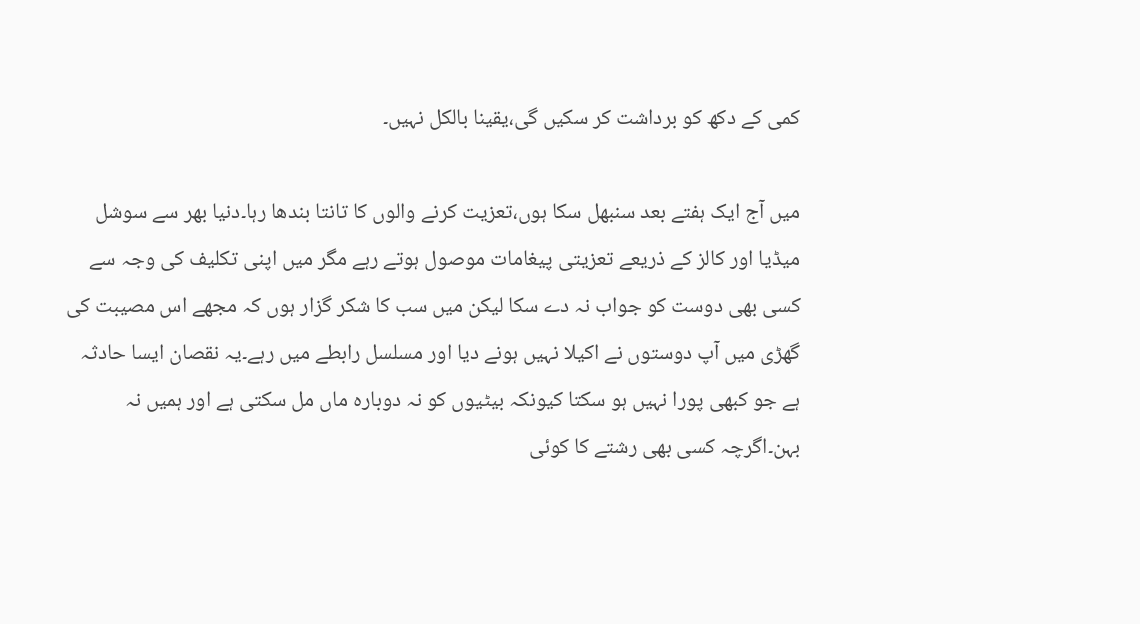کمی کے دکھ کو برداشت کر سکیں گی،یقینا بالکل نہیں۔

میں آج ایک ہفتے بعد سنبھل سکا ہوں،تعزیت کرنے والوں کا تانتا بندھا رہا۔دنیا بھر سے سوشل میڈیا اور کالز کے ذریعے تعزیتی پیغامات موصول ہوتے رہے مگر میں اپنی تکلیف کی وجہ سے کسی بھی دوست کو جواب نہ دے سکا لیکن میں سب کا شکر گزار ہوں کہ مجھے اس مصیبت کی گھڑی میں آپ دوستوں نے اکیلا نہیں ہونے دیا اور مسلسل رابطے میں رہے۔یہ نقصان ایسا حادثہ ہے جو کبھی پورا نہیں ہو سکتا کیونکہ بیٹیوں کو نہ دوبارہ ماں مل سکتی ہے اور ہمیں نہ بہن۔اگرچہ کسی بھی رشتے کا کوئی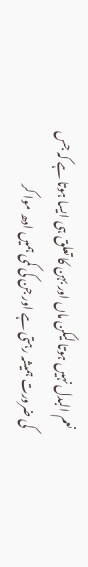نعم البدل نہیں ہوتا لیکن ماں اور بہن کا تعلق ہی ایسا ہوتا ہے کہ جس کی ضرورت ہمیشہ رہتی ہے اور جن کی کمی ہمیں ادھ موا کر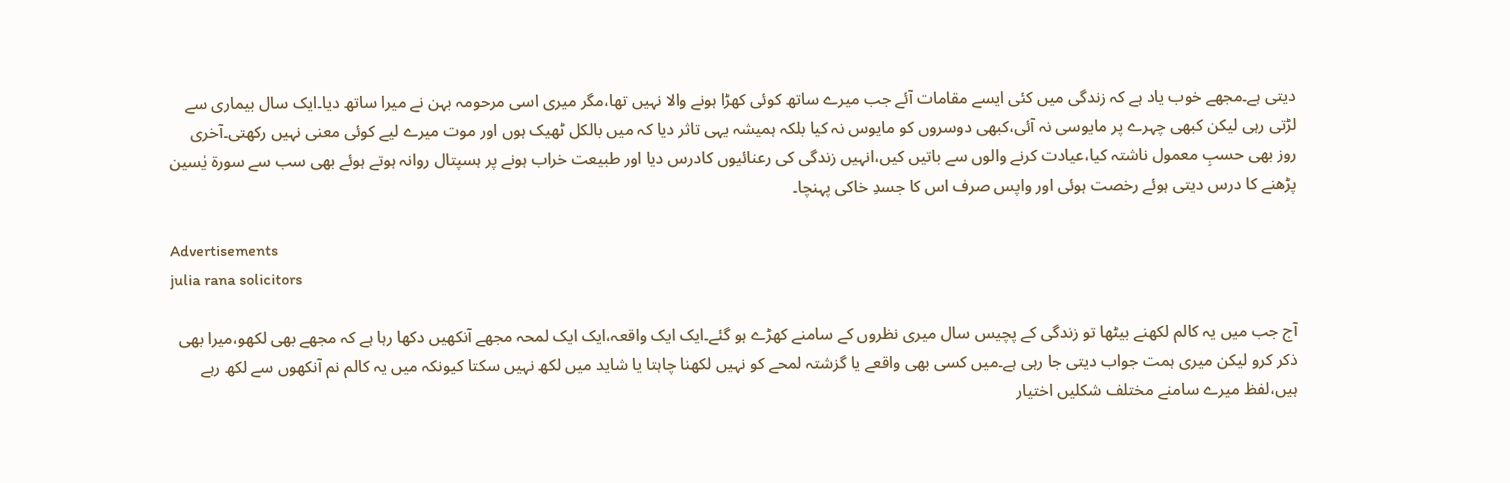دیتی ہے۔مجھے خوب یاد ہے کہ زندگی میں کئی ایسے مقامات آئے جب میرے ساتھ کوئی کھڑا ہونے والا نہیں تھا،مگر میری اسی مرحومہ بہن نے میرا ساتھ دیا۔ایک سال بیماری سے لڑتی رہی لیکن کبھی چہرے پر مایوسی نہ آئی،کبھی دوسروں کو مایوس نہ کیا بلکہ ہمیشہ یہی تاثر دیا کہ میں بالکل ٹھیک ہوں اور موت میرے لیے کوئی معنی نہیں رکھتی۔آخری روز بھی حسبِ معمول ناشتہ کیا،عیادت کرنے والوں سے باتیں کیں،انہیں زندگی کی رعنائیوں کادرس دیا اور طبیعت خراب ہونے پر ہسپتال روانہ ہوتے ہوئے بھی سب سے سورۃ یٰسین پڑھنے کا درس دیتی ہوئے رخصت ہوئی اور واپس صرف اس کا جسدِ خاکی پہنچا۔

Advertisements
julia rana solicitors

آج جب میں یہ کالم لکھنے بیٹھا تو زندگی کے پچیس سال میری نظروں کے سامنے کھڑے ہو گئے۔ایک ایک واقعہ،ایک ایک لمحہ مجھے آنکھیں دکھا رہا ہے کہ مجھے بھی لکھو،میرا بھی ذکر کرو لیکن میری ہمت جواب دیتی جا رہی ہے۔میں کسی بھی واقعے یا گزشتہ لمحے کو نہیں لکھنا چاہتا یا شاید میں لکھ نہیں سکتا کیونکہ میں یہ کالم نم آنکھوں سے لکھ رہے ہیں،لفظ میرے سامنے مختلف شکلیں اختیار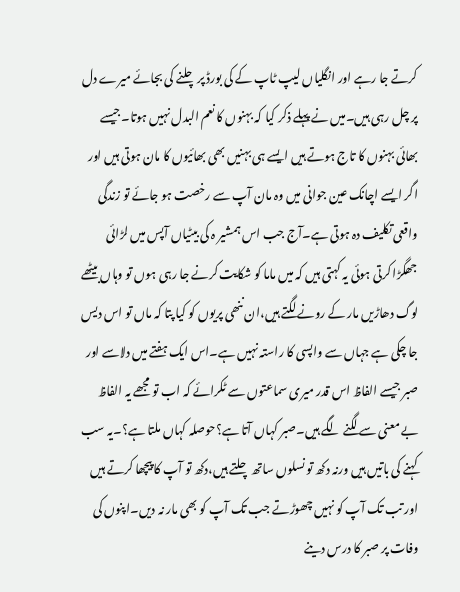کرتے جا رہے اور انگلیاں لیپ ٹاپ کے کی بورڈ پر چلنے کی بجائے میرے دل پر چل رہی ہیں۔میں نے پہلے ذکر کیا کہ بہنوں کا نعم البدل نہیں ہوتا۔جیسے بھائی بہنوں کا تاج ہوتے ہیں ایسے ہی بہنیں بھی بھائیوں کا مان ہوتی ہیں اور اگر ایسے اچانک عین جوانی میں وہ مان آپ سے رخصت ہو جائے تو زندگی واقعی تکلیف دہ ہوتی ہے۔آج جب اس ہمشیر ہ کی بیٹیاں آپس میں لڑائی جھگڑا کرتی ہوئی یہ کہتی ہیں کہ میں ماما کو شکایت کرنے جا رہی ہوں تو وہاں بیٹھے لوگ دھاڑیں مار کے رونے لگتے ہیں،ان ننھی پریوں کو کیا پتا کہ ماں تو اس دیس جا چکی ہے جہاں سے واپسی کا راستہ نہیں ہے۔اس ایک ہفتے میں دلاسے اور صبر جیسے الفاظ اس قدر میری سماعتوں سے ٹکرائے کہ اب تو مجھے یہ الفاظ بے معنی سے لگنے لگے ہیں۔صبر کہاں آتا ہے؟حوصلہ کہاں ملتا ہے؟۔یہ سب کہنے کی باتیں ہیں ورنہ دکھ تو نسلوں ساتھ چلتے ہیں،دکھ تو آپ کا پیچھا کرتے ہیں اور تب تک آپ کو نہیں چھوڑتے جب تک آپ کو بھی مار نہ دیں۔اپنوں کی وفات پر صبر کا درس دینے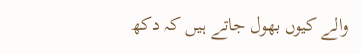والے کیوں بھول جاتے ہیں کہ دکھ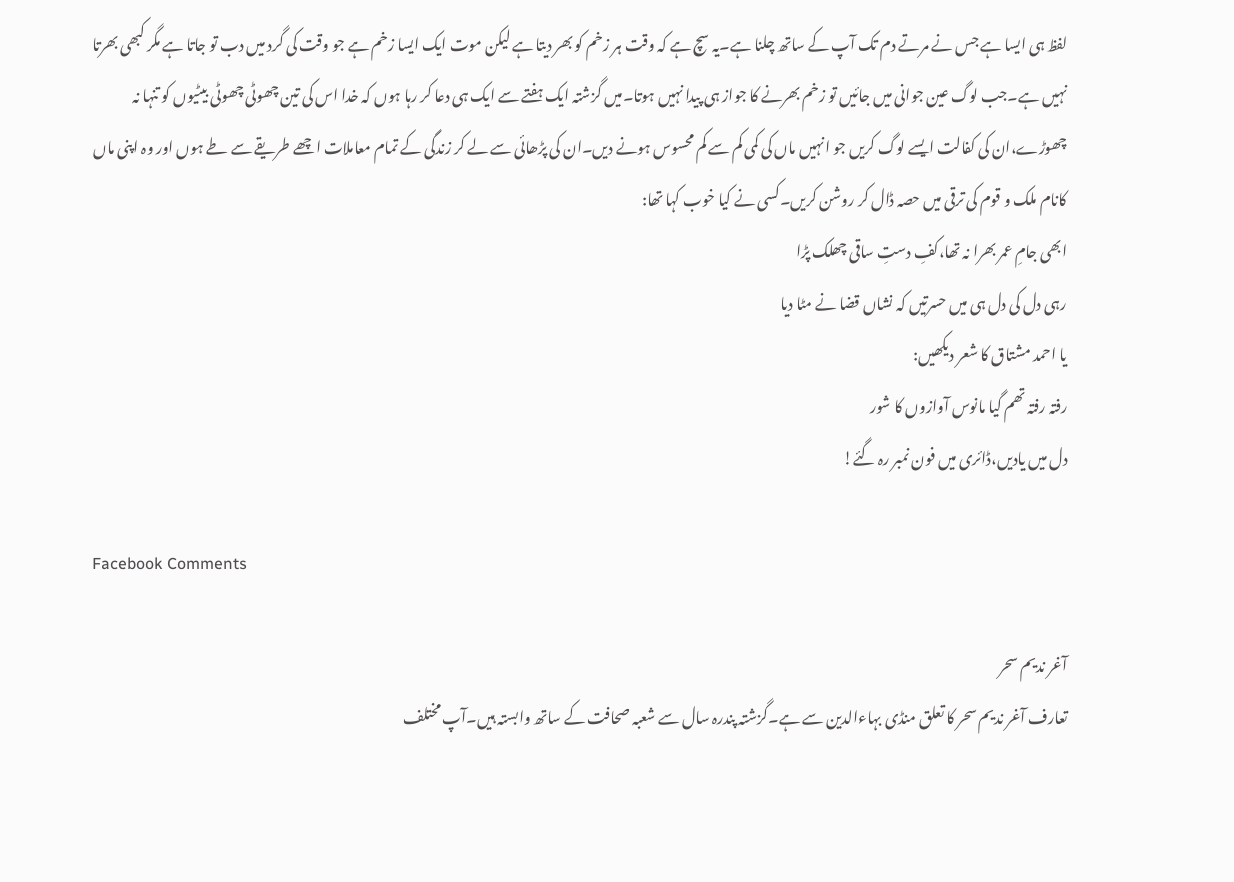لفظ ہی ایسا ہے جس نے مرتے دم تک آپ کے ساتھ چلنا ہے۔یہ سچ ہے کہ وقت ہر زخم کو بھر دیتا ہے لیکن موت ایک ایسا زخم ہے جو وقت کی گرد میں دب تو جاتا ہے مگر کبھی بھرتا نہیں ہے۔جب لوگ عین جوانی میں جائیں تو زخم بھرنے کا جواز ہی پیدا نہیں ہوتا۔میں گزشتہ ایک ہفتے سے ایک ہی دعا کر رہا ہوں کہ خدا اس کی تین چھوٹی چھوٹی بیٹیوں کو تنہا نہ چھوڑے،ان کی کفالت ایسے لوگ کریں جو انہیں ماں کی کمی کم سے کم محسوس ہونے دیں۔ان کی پڑھائی سے لے کر زندگی کے تمام معاملات اچھے طریقے سے طے ہوں اور وہ اپنی ماں کانام ملک و قوم کی ترقی میں حصہ ڈال کر روشن کریں۔کسی نے کیا خوب کہا تھا:
ابھی جامِ عمر بھرا نہ تھا،کفِ دستِ ساقی چھلک پڑا
رہی دل کی دل ہی میں حسرتیں کہ نشاں قضا نے مٹا دیا
یا احمد مشتاق کا شعر دیکھیں:
رفتہ رفتہ تھم گیا مانوس آوازوں کا شور
دل میں یادیں،ڈائری میں فون نمبر رہ گئے!

Facebook Comments

آغر ندیم سحر
تعارف آغر ندیم سحر کا تعلق منڈی بہاءالدین سے ہے۔گزشتہ پندرہ سال سے شعبہ صحافت کے ساتھ وابستہ ہیں۔آپ مختلف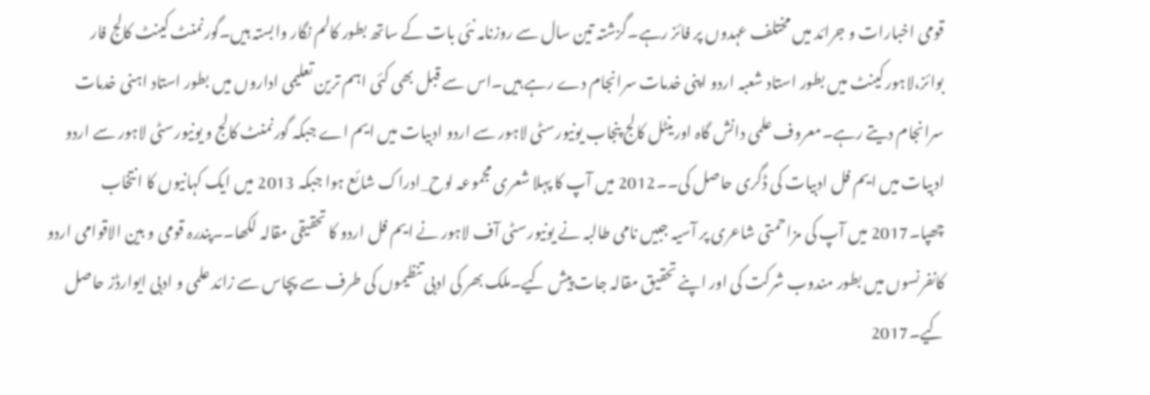قومی اخبارات و جرائد میں مختلف عہدوں پر فائز رہے۔گزشتہ تین سال سے روزنامہ نئی بات کے ساتھ بطور کالم نگار وابستہ ہیں۔گورنمنٹ کینٹ کالج فار بوائز،لاہور کینٹ میں بطور استاد شعبہ اردو اپنی خدمات سرانجام دے رہے ہیں۔اس سے قبل بھی کئی اہم ترین تعلیمی اداروں میں بطور استاد اہنی خدمات سرانجام دیتے رہے۔معروف علمی دانش گاہ اورینٹل کالج پنجاب یونیورسٹی لاہور سے اردو ادبیات میں ایم اے جبکہ گورنمنٹ کالج و یونیورسٹی لاہور سے اردو ادبیات میں ایم فل ادبیات کی ڈگری حاصل کی۔۔2012 میں آپ کا پہلا شعری مجموعہ لوح_ادراک شائع ہوا جبکہ 2013 میں ایک کہانیوں کا انتخاب چھپا۔2017 میں آپ کی مزاحمتی شاعری پر آسیہ جبیں نامی طالبہ نے یونیورسٹی آف لاہور نے ایم فل اردو کا تحقیقی مقالہ لکھا۔۔پندرہ قومی و بین الاقوامی اردو کانفرنسوں میں بطور مندوب شرکت کی اور اپنے تحقیق مقالہ جات پیش کیے۔ملک بھر کی ادبی تنظیموں کی طرف سے پچاس سے زائد علمی و ادبی ایوارڈز حاصل کیے۔2017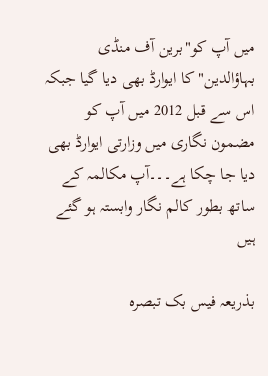میں آپ کو"برین آف منڈی بہاؤالدین"کا ایوارڈ بھی دیا گیا جبکہ اس سے قبل 2012 میں آپ کو مضمون نگاری میں وزارتی ایوارڈ بھی دیا جا چکا ہے۔۔۔آپ مکالمہ کے ساتھ بطور کالم نگار وابستہ ہو گئے ہیں

بذریعہ فیس بک تبصرہ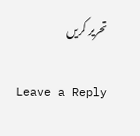تحریر کریں

Leave a Reply